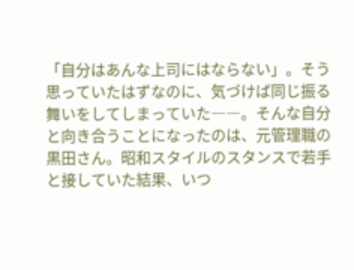「自分はあんな上司にはならない」。そう思っていたはずなのに、気づけば同じ振る舞いをしてしまっていた――。そんな自分と向き合うことになったのは、元管理職の黒田さん。昭和スタイルのスタンスで若手と接していた結果、いつ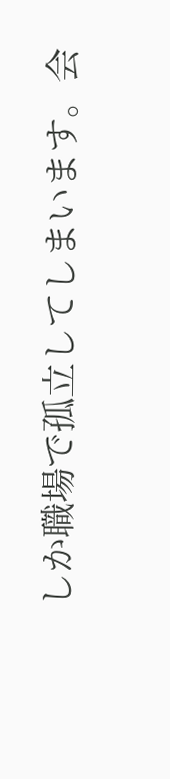しか職場で孤立してしまいます。会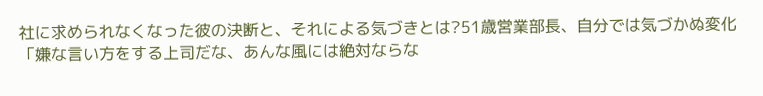社に求められなくなった彼の決断と、それによる気づきとは?51歳営業部長、自分では気づかぬ変化「嫌な言い方をする上司だな、あんな風には絶対ならな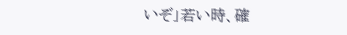いぞ」若い時、確